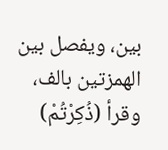بين، ويفصل بين الهمزتين بالف، وقرأ (ذُكِرْتُمْ)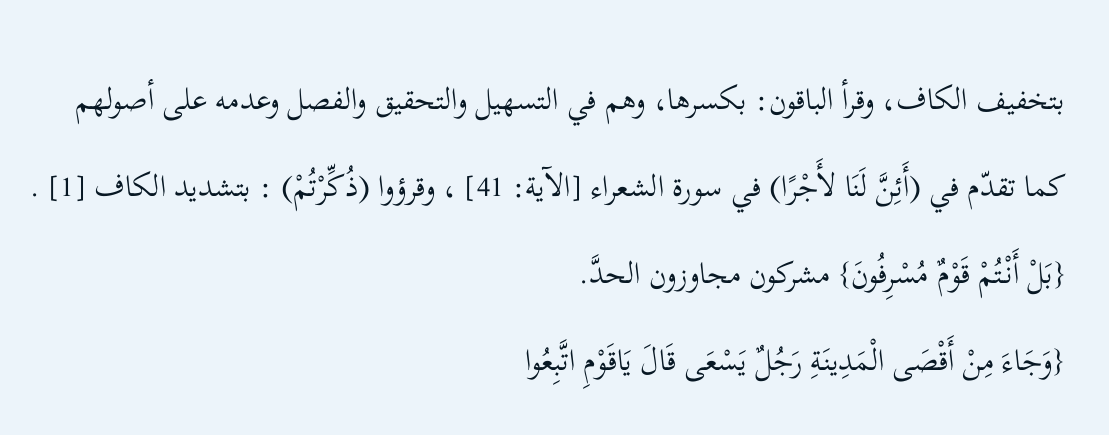بتخفيف الكاف، وقرأ الباقون: بكسرها، وهم في التسهيل والتحقيق والفصل وعدمه على أصولهم كما تقدّم في (أَئِنَّ لَنَا لأَجْرًا) في سورة الشعراء [الآية: 41] ، وقرؤوا (ذُكِّرْتُمْ) : بتشديد الكاف [1] .
{بَلْ أَنْتُمْ قَوْمٌ مُسْرِفُونَ} مشركون مجاوزون الحدَّ.
{وَجَاءَ مِنْ أَقْصَى الْمَدِينَةِ رَجُلٌ يَسْعَى قَالَ يَاقَوْمِ اتَّبِعُوا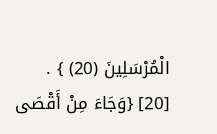الْمُرْسَلِينَ (20) } .
[20] {وَجَاءَ مِنْ أَقْصَى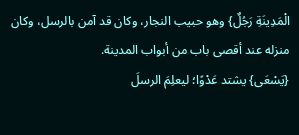الْمَدِينَةِ رَجُلٌ} وهو حبيب النجار، وكان قد آمن بالرسل، وكان منزله عند أقصى باب من أبواب المدينة.
{يَسْعَى} يشتد عَدْوًا؛ ليعلِمَ الرسلَ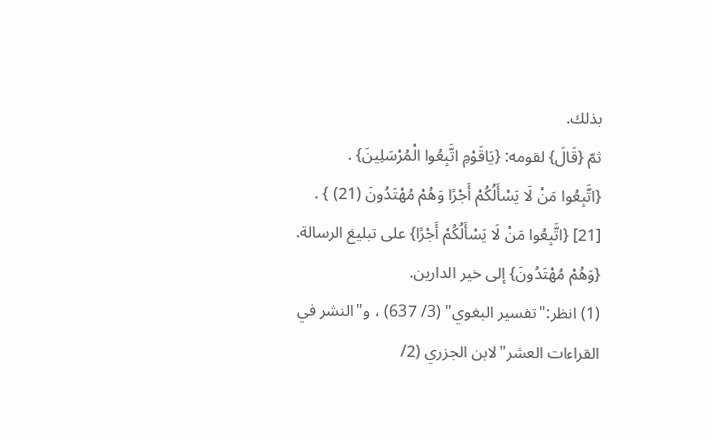بذلك.
ثمّ {قَالَ} لقومه: {يَاقَوْمِ اتَّبِعُوا الْمُرْسَلِينَ} .
{اتَّبِعُوا مَنْ لَا يَسْأَلُكُمْ أَجْرًا وَهُمْ مُهْتَدُونَ (21) } .
[21] {اتَّبِعُوا مَنْ لَا يَسْأَلُكُمْ أَجْرًا} على تبليغ الرسالة.
{وَهُمْ مُهْتَدُونَ} إلى خير الدارين.
(1) انظر:"تفسير البغوي" (3/ 637) ، و"النشر في القراءات العشر"لابن الجزري (2/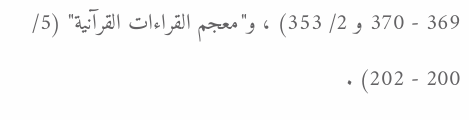369 - 370 و 2/ 353) ، و"معجم القراءات القرآنية" (5/ 200 - 202) .